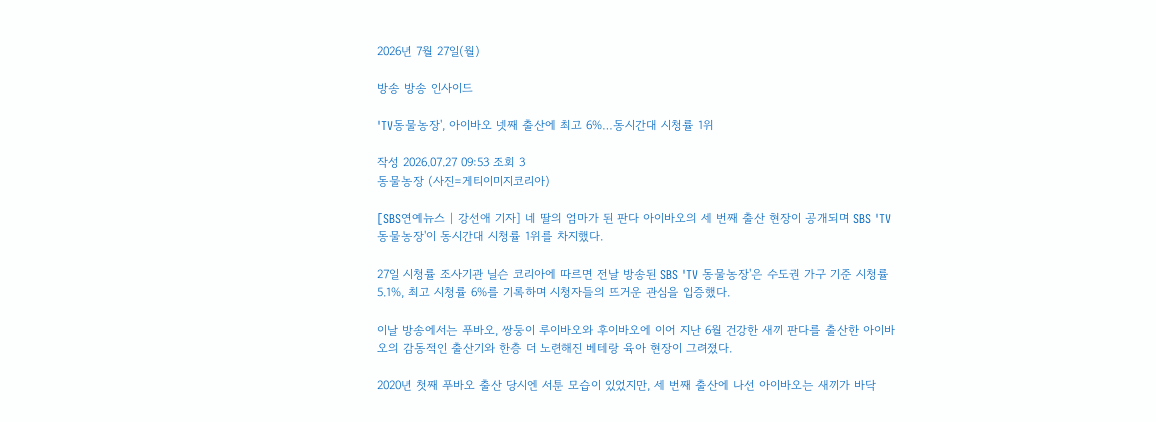2026년 7월 27일(월)

방송 방송 인사이드

'TV동물농장', 아이바오 넷째 출산에 최고 6%…동시간대 시청률 1위

작성 2026.07.27 09:53 조회 3
동물농장 (사진=게티이미지코리아)

[SBS연예뉴스 | 강선애 기자] 네 딸의 엄마가 된 판다 아이바오의 세 번째 출산 현장이 공개되며 SBS 'TV 동물농장'이 동시간대 시청률 1위를 차지했다.

27일 시청률 조사기관 닐슨 코리아에 따르면 전날 방송된 SBS 'TV 동물농장'은 수도권 가구 기준 시청률 5.1%, 최고 시청률 6%를 기록하며 시청자들의 뜨거운 관심을 입증했다.

이날 방송에서는 푸바오, 쌍둥이 루이바오와 후이바오에 이어 지난 6월 건강한 새끼 판다를 출산한 아이바오의 감동적인 출산기와 한층 더 노련해진 베테랑 육아 현장이 그려졌다.

2020년 첫째 푸바오 출산 당시엔 서툰 모습이 있었지만, 세 번째 출산에 나선 아이바오는 새끼가 바닥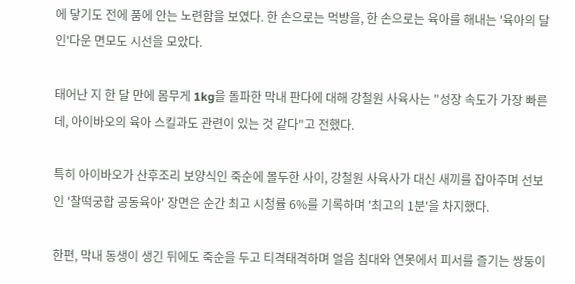에 닿기도 전에 품에 안는 노련함을 보였다. 한 손으로는 먹방을, 한 손으로는 육아를 해내는 '육아의 달인'다운 면모도 시선을 모았다.

태어난 지 한 달 만에 몸무게 1kg을 돌파한 막내 판다에 대해 강철원 사육사는 "성장 속도가 가장 빠른데, 아이바오의 육아 스킬과도 관련이 있는 것 같다"고 전했다.

특히 아이바오가 산후조리 보양식인 죽순에 몰두한 사이, 강철원 사육사가 대신 새끼를 잡아주며 선보인 '찰떡궁합 공동육아' 장면은 순간 최고 시청률 6%를 기록하며 '최고의 1분'을 차지했다.

한편, 막내 동생이 생긴 뒤에도 죽순을 두고 티격태격하며 얼음 침대와 연못에서 피서를 즐기는 쌍둥이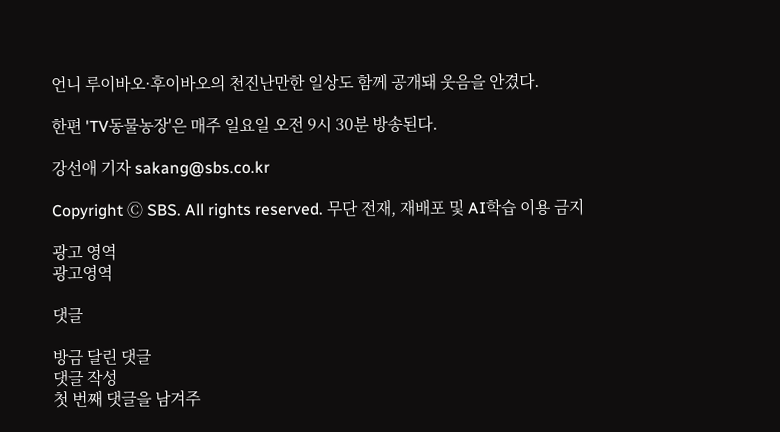언니 루이바오·후이바오의 천진난만한 일상도 함께 공개돼 웃음을 안겼다.

한편 'TV동물농장'은 매주 일요일 오전 9시 30분 방송된다.

강선애 기자 sakang@sbs.co.kr

Copyright Ⓒ SBS. All rights reserved. 무단 전재, 재배포 및 AI학습 이용 금지

광고 영역
광고영역

댓글

방금 달린 댓글
댓글 작성
첫 번째 댓글을 남겨주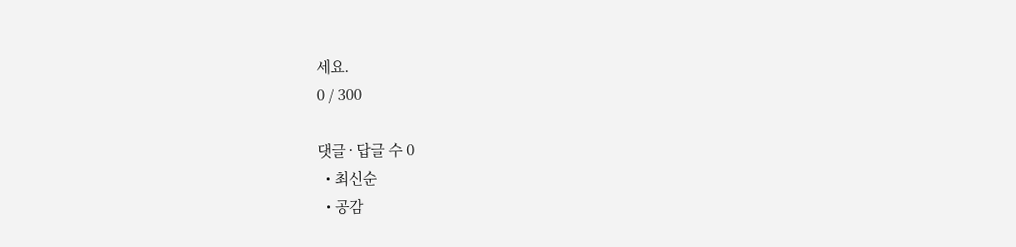세요.
0 / 300

댓글 ∙ 답글 수 0
  • 최신순
  • 공감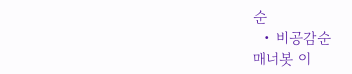순
  • 비공감순
매너봇 이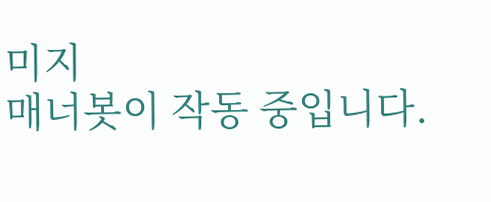미지
매너봇이 작동 중입니다.